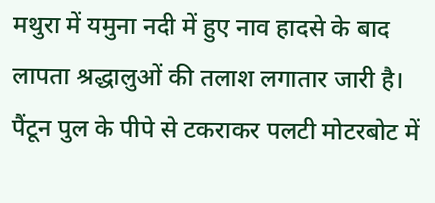मथुरा में यमुना नदी में हुए नाव हादसे के बाद लापता श्रद्धालुओं की तलाश लगातार जारी है। पैंटून पुल के पीपे से टकराकर पलटी मोटरबोट में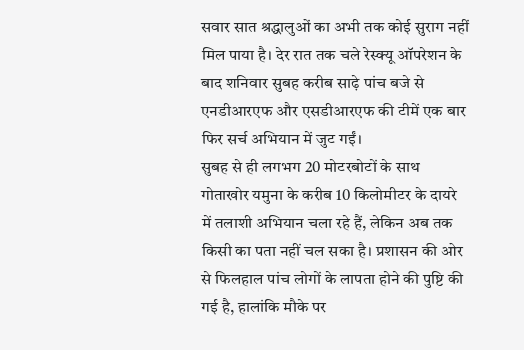सवार सात श्रद्धालुओं का अभी तक कोई सुराग नहीं मिल पाया है। देर रात तक चले रेस्क्यू ऑपरेशन के बाद शनिवार सुबह करीब साढ़े पांच बजे से एनडीआरएफ और एसडीआरएफ की टीमें एक बार फिर सर्च अभियान में जुट गईं।
सुबह से ही लगभग 20 मोटरबोटों के साथ गोताखोर यमुना के करीब 10 किलोमीटर के दायरे में तलाशी अभियान चला रहे हैं, लेकिन अब तक किसी का पता नहीं चल सका है। प्रशासन की ओर से फिलहाल पांच लोगों के लापता होने की पुष्टि की गई है, हालांकि मौके पर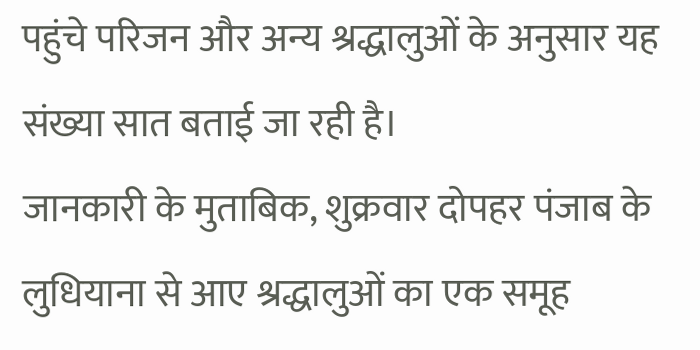पहुंचे परिजन और अन्य श्रद्धालुओं के अनुसार यह संख्या सात बताई जा रही है।
जानकारी के मुताबिक, शुक्रवार दोपहर पंजाब के लुधियाना से आए श्रद्धालुओं का एक समूह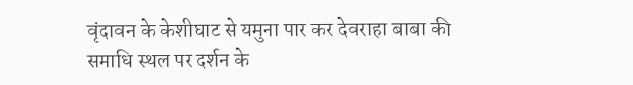वृंदावन के केशीघाट से यमुना पार कर देवराहा बाबा की समाधि स्थल पर दर्शन के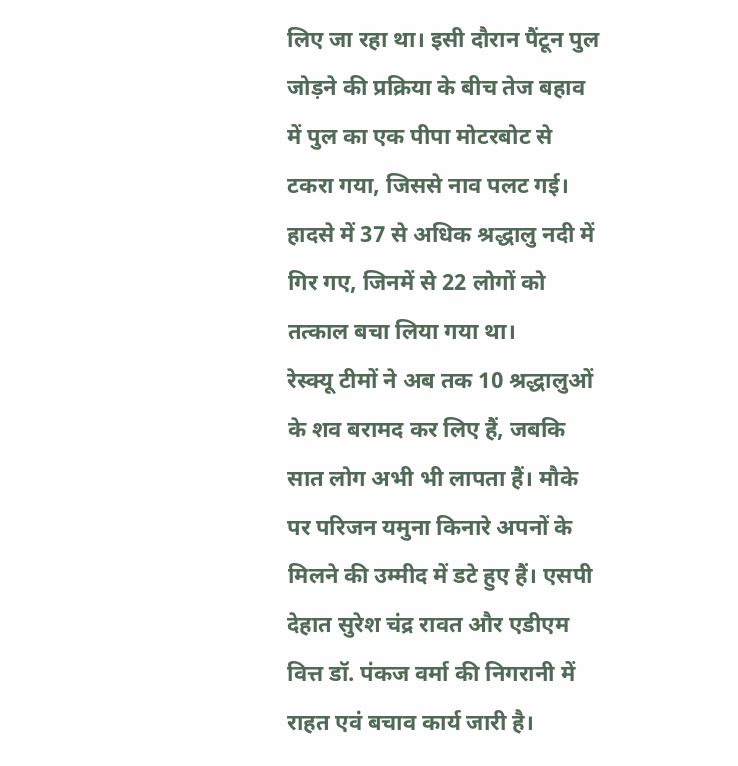लिए जा रहा था। इसी दौरान पैंटून पुल जोड़ने की प्रक्रिया के बीच तेज बहाव में पुल का एक पीपा मोटरबोट से टकरा गया, जिससे नाव पलट गई। हादसे में 37 से अधिक श्रद्धालु नदी में गिर गए, जिनमें से 22 लोगों को तत्काल बचा लिया गया था।
रेस्क्यू टीमों ने अब तक 10 श्रद्धालुओं के शव बरामद कर लिए हैं, जबकि सात लोग अभी भी लापता हैं। मौके पर परिजन यमुना किनारे अपनों के मिलने की उम्मीद में डटे हुए हैं। एसपी देहात सुरेश चंद्र रावत और एडीएम वित्त डॉ. पंकज वर्मा की निगरानी में राहत एवं बचाव कार्य जारी है।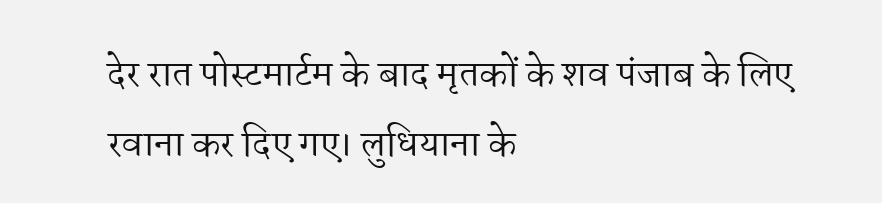देर रात पोस्टमार्टम के बाद मृतकों के शव पंजाब के लिए रवाना कर दिए गए। लुधियाना के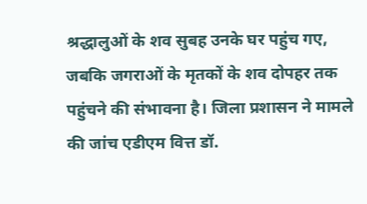श्रद्धालुओं के शव सुबह उनके घर पहुंच गए, जबकि जगराओं के मृतकों के शव दोपहर तक पहुंचने की संभावना है। जिला प्रशासन ने मामले की जांच एडीएम वित्त डॉ.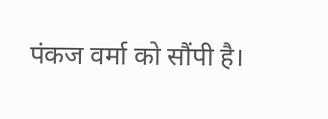पंकज वर्मा को सौंपी है।